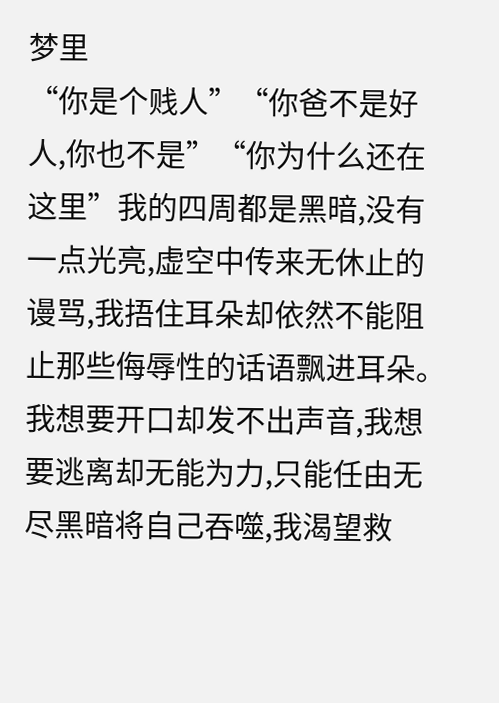梦里
“你是个贱人”“你爸不是好人,你也不是”“你为什么还在这里”我的四周都是黑暗,没有一点光亮,虚空中传来无休止的谩骂,我捂住耳朵却依然不能阻止那些侮辱性的话语飘进耳朵。
我想要开口却发不出声音,我想要逃离却无能为力,只能任由无尽黑暗将自己吞噬,我渴望救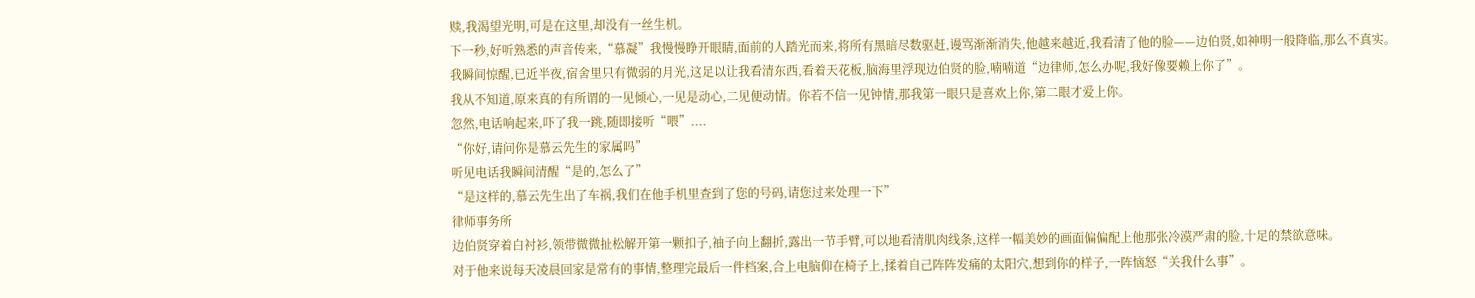赎,我渴望光明,可是在这里,却没有一丝生机。
下一秒,好听熟悉的声音传来,“慕凝”我慢慢睁开眼睛,面前的人踏光而来,将所有黑暗尽数驱赶,谩骂渐渐消失,他越来越近,我看清了他的脸——边伯贤,如神明一般降临,那么不真实。
我瞬间惊醒,已近半夜,宿舍里只有微弱的月光,这足以让我看清东西,看着天花板,脑海里浮现边伯贤的脸,喃喃道“边律师,怎么办呢,我好像要赖上你了”。
我从不知道,原来真的有所谓的一见倾心,一见是动心,二见便动情。你若不信一见钟情,那我第一眼只是喜欢上你,第二眼才爱上你。
忽然,电话响起来,吓了我一跳,随即接听“喂”....
“你好,请问你是慕云先生的家属吗”
听见电话我瞬间清醒“是的,怎么了”
“是这样的,慕云先生出了车祸,我们在他手机里查到了您的号码,请您过来处理一下”
律师事务所
边伯贤穿着白衬衫,领带微微扯松解开第一颗扣子,袖子向上翻折,露出一节手臂,可以地看清肌肉线条,这样一幅美妙的画面偏偏配上他那张冷漠严肃的脸,十足的禁欲意味。
对于他来说每天凌晨回家是常有的事情,整理完最后一件档案,合上电脑仰在椅子上,揉着自己阵阵发痛的太阳穴,想到你的样子,一阵恼怒“关我什么事”。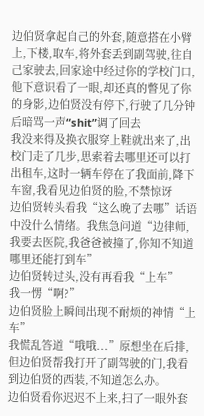边伯贤拿起自己的外套,随意搭在小臂上,下楼,取车,将外套丢到副驾驶,往自己家驶去,回家途中经过你的学校门口,他下意识看了一眼,却还真的瞥见了你的身影,边伯贤没有停下,行驶了几分钟后暗骂一声“shit”调了回去
我没来得及换衣服穿上鞋就出来了,出校门走了几步,思索着去哪里还可以打出租车,这时一辆车停在了我面前,降下车窗,我看见边伯贤的脸,不禁惊讶
边伯贤转头看我“这么晚了去哪”话语中没什么情绪。我焦急问道“边律师,我要去医院,我爸爸被撞了,你知不知道哪里还能打到车”
边伯贤转过头,没有再看我“上车”
我一愣“啊?”
边伯贤脸上瞬间出现不耐烦的神情“上车”
我慌乱答道“哦哦...”原想坐在后排,但边伯贤帮我打开了副驾驶的门,我看到边伯贤的西装,不知道怎么办。
边伯贤看你迟迟不上来,扫了一眼外套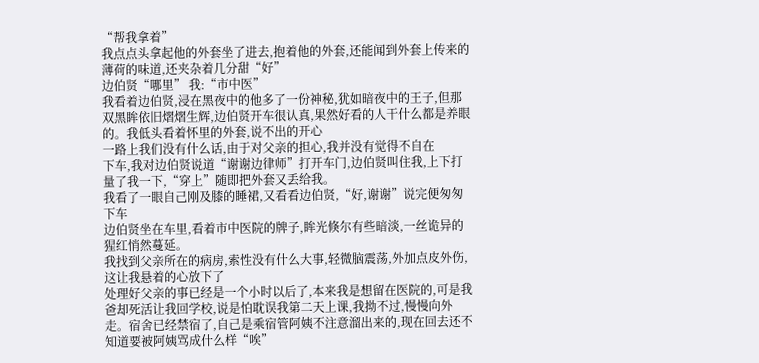“帮我拿着”
我点点头拿起他的外套坐了进去,抱着他的外套,还能闻到外套上传来的薄荷的味道,还夹杂着几分甜“好”
边伯贤“哪里” 我:“市中医”
我看着边伯贤,浸在黑夜中的他多了一份神秘,犹如暗夜中的王子,但那双黑眸依旧熠熠生辉,边伯贤开车很认真,果然好看的人干什么都是养眼的。我低头看着怀里的外套,说不出的开心
一路上我们没有什么话,由于对父亲的担心,我并没有觉得不自在
下车,我对边伯贤说道“谢谢边律师”打开车门,边伯贤叫住我,上下打量了我一下,“穿上”随即把外套又丢给我。
我看了一眼自己刚及膝的睡裙,又看看边伯贤,“好,谢谢”说完便匆匆下车
边伯贤坐在车里,看着市中医院的牌子,眸光倏尔有些暗淡,一丝诡异的猩红悄然蔓延。
我找到父亲所在的病房,索性没有什么大事,轻微脑震荡,外加点皮外伤,这让我悬着的心放下了
处理好父亲的事已经是一个小时以后了,本来我是想留在医院的,可是我爸却死活让我回学校,说是怕耽误我第二天上课,我拗不过,慢慢向外走。宿舍已经禁宿了,自己是乘宿管阿姨不注意溜出来的,现在回去还不知道要被阿姨骂成什么样“唉”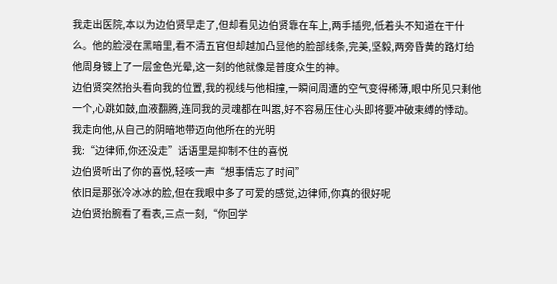我走出医院,本以为边伯贤早走了,但却看见边伯贤靠在车上,两手插兜,低着头不知道在干什么。他的脸浸在黑暗里,看不清五官但却越加凸显他的脸部线条,完美,坚毅,两旁昏黄的路灯给他周身镀上了一层金色光晕,这一刻的他就像是普度众生的神。
边伯贤突然抬头看向我的位置,我的视线与他相撞,一瞬间周遭的空气变得稀薄,眼中所见只剩他一个,心跳如鼓,血液翻腾,连同我的灵魂都在叫嚣,好不容易压住心头即将要冲破束缚的悸动。
我走向他,从自己的阴暗地带迈向他所在的光明
我:“边律师,你还没走”话语里是抑制不住的喜悦
边伯贤听出了你的喜悦,轻咳一声“想事情忘了时间”
依旧是那张冷冰冰的脸,但在我眼中多了可爱的感觉,边律师,你真的很好呢
边伯贤抬腕看了看表,三点一刻,“你回学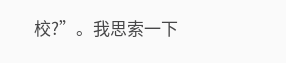校?”。我思索一下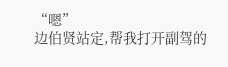“嗯”
边伯贤站定,帮我打开副驾的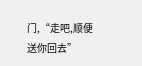门,“走吧,顺便送你回去”